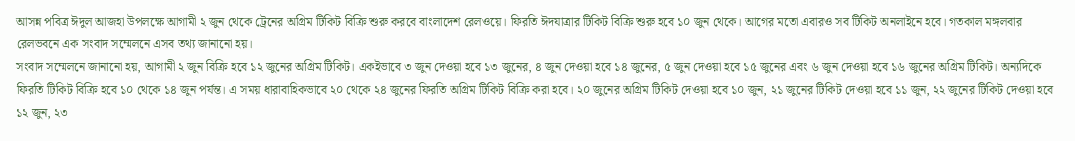আসন্ন পবিত্র ঈদুল আজহা উপলক্ষে আগামী ২ জুন থেকে ট্রেনের অগ্রিম টিকিট বিক্রি শুরু করবে বাংলাদেশ রেলওয়ে। ফিরতি ঈদযাত্রার টিকিট বিক্রি শুরু হবে ১০ জুন থেকে। আগের মতো এবারও সব টিকিট অনলাইনে হবে। গতকাল মঙ্গলবার রেলভবনে এক সংবাদ সম্মেলনে এসব তথ্য জানানো হয়।
সংবাদ সম্মেলনে জানানো হয়, আগামী ২ জুন বিক্রি হবে ১২ জুনের অগ্রিম টিকিট। একইভাবে ৩ জুন দেওয়া হবে ১৩ জুনের, ৪ জুন দেওয়া হবে ১৪ জুনের, ৫ জুন দেওয়া হবে ১৫ জুনের এবং ৬ জুন দেওয়া হবে ১৬ জুনের অগ্রিম টিকিট। অন্যদিকে ফিরতি টিকিট বিক্রি হবে ১০ থেকে ১৪ জুন পর্যন্ত। এ সময় ধারাবাহিকভাবে ২০ থেকে ২৪ জুনের ফিরতি অগ্রিম টিকিট বিক্রি করা হবে। ২০ জুনের অগ্রিম টিকিট দেওয়া হবে ১০ জুন, ২১ জুনের টিকিট দেওয়া হবে ১১ জুন, ২২ জুনের টিকিট দেওয়া হবে ১২ জুন, ২৩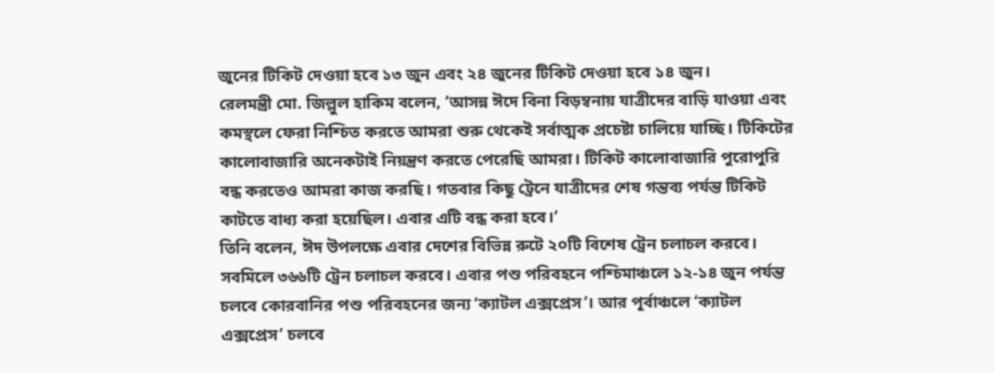জুনের টিকিট দেওয়া হবে ১৩ জুন এবং ২৪ জুনের টিকিট দেওয়া হবে ১৪ জুন।
রেলমন্ত্রী মো. জিল্লুল হাকিম বলেন, ‘আসন্ন ঈদে বিনা বিড়ম্বনায় যাত্রীদের বাড়ি যাওয়া এবং কমস্থলে ফেরা নিশ্চিত করতে আমরা শুরু থেকেই সর্বাত্মক প্রচেষ্টা চালিয়ে যাচ্ছি। টিকিটের কালোবাজারি অনেকটাই নিয়ন্ত্রণ করতে পেরেছি আমরা। টিকিট কালোবাজারি পুরোপুরি বন্ধ করতেও আমরা কাজ করছি। গতবার কিছু ট্রেনে যাত্রীদের শেষ গন্তব্য পর্যন্ত টিকিট কাটতে বাধ্য করা হয়েছিল। এবার এটি বন্ধ করা হবে।’
তিনি বলেন, ঈদ উপলক্ষে এবার দেশের বিভিন্ন রুটে ২০টি বিশেষ ট্রেন চলাচল করবে। সবমিলে ৩৬৬টি ট্রেন চলাচল করবে। এবার পশু পরিবহনে পশ্চিমাঞ্চলে ১২-১৪ জুন পর্যন্ত চলবে কোরবানির পশু পরিবহনের জন্য ‘ক্যাটল এক্সপ্রেস’। আর পূর্বাঞ্চলে ‘ক্যাটল এক্সপ্রেস’ চলবে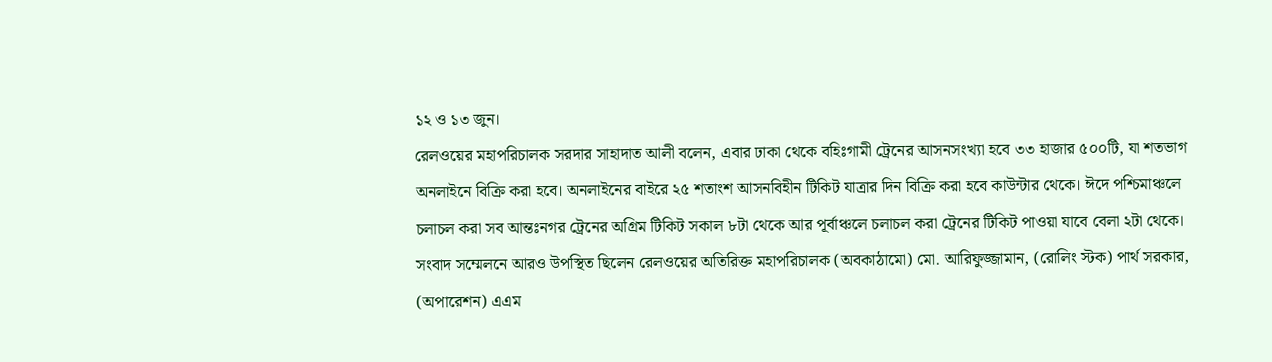১২ ও ১৩ জুন।
রেলওয়ের মহাপরিচালক সরদার সাহাদাত আলী বলেন, এবার ঢাকা থেকে বহিঃগামী ট্রেনের আসনসংখ্যা হবে ৩৩ হাজার ৫০০টি, যা শতভাগ অনলাইনে বিক্রি করা হবে। অনলাইনের বাইরে ২৫ শতাংশ আসনবিহীন টিকিট যাত্রার দিন বিক্রি করা হবে কাউন্টার থেকে। ঈদে পশ্চিমাঞ্চলে চলাচল করা সব আন্তঃনগর ট্রেনের অগ্রিম টিকিট সকাল ৮টা থেকে আর পূর্বাঞ্চলে চলাচল করা ট্রেনের টিকিট পাওয়া যাবে বেলা ২টা থেকে।
সংবাদ সম্মেলনে আরও উপস্থিত ছিলেন রেলওয়ের অতিরিক্ত মহাপরিচালক (অবকাঠামো) মো. আরিফুজ্জামান, (রোলিং স্টক) পার্থ সরকার, (অপারেশন) এএম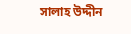সালাহ উদ্দীন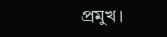প্রমুখ।